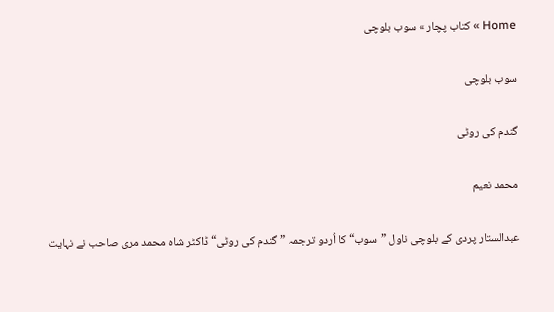Home » کتاب پچار » سوب بلوچی

سوب بلوچی

گندم کی روٹی

محمد نعیم

عبدالستار پردی کے بلوچی ناول ”سوب“ کا اُردو ترجمہ ”گندم کی روٹی“ ڈاکٹر شاہ محمد مری صاحب نے نہایت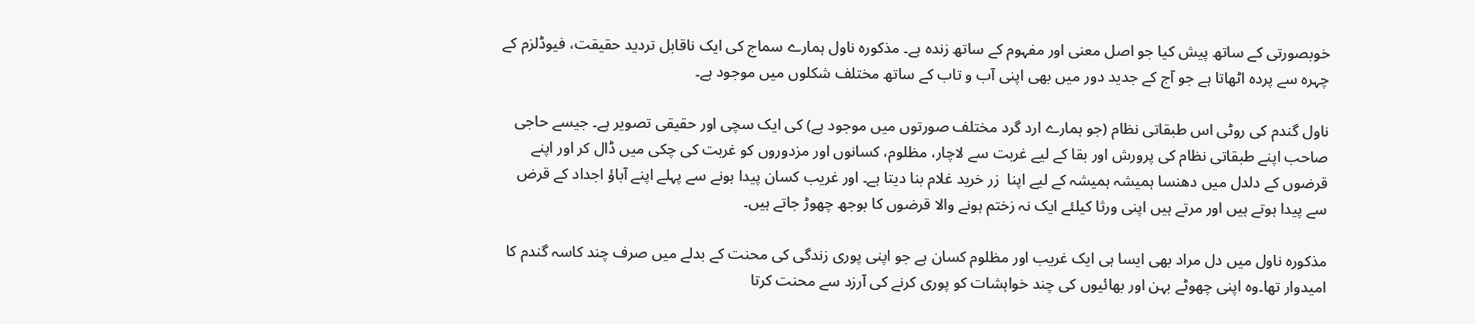خوبصورتی کے ساتھ پیش کیا جو اصل معنی اور مفہوم کے ساتھ زندہ ہے۔ مذکورہ ناول ہمارے سماج کی ایک ناقابل تردید حقیقت، فیوڈلزم کے چہرہ سے پردہ اٹھاتا ہے جو آج کے جدید دور میں بھی اپنی آب و تاب کے ساتھ مختلف شکلوں میں موجود ہے۔

ناول گندم کی روٹی اس طبقاتی نظام (جو ہمارے ارد گرد مختلف صورتوں میں موجود ہے) کی ایک سچی اور حقیقی تصویر ہے۔ جیسے حاجی صاحب اپنے طبقاتی نظام کی پرورش اور بقا کے لیے غربت سے لاچار، مظلوم، کسانوں اور مزدوروں کو غربت کی چکی میں ڈال کر اور اپنے قرضوں کے دلدل میں دھنسا ہمیشہ ہمیشہ کے لیے اپنا  زر خرید غلام بنا دیتا ہے۔ اور غریب کسان پیدا ہونے سے پہلے اپنے آباؤ اجداد کے قرض سے پیدا ہوتے ہیں اور مرتے ہیں اپنی ورثا کیلئے ایک نہ زختم ہونے والا قرضوں کا بوجھ چھوڑ جاتے ہیں۔

مذکورہ ناول میں دل مراد بھی ایسا ہی ایک غریب اور مظلوم کسان ہے جو اپنی پوری زندگی کی محنت کے بدلے میں صرف چند کاسہ گندم کا امیدوار تھا۔وہ اپنی چھوٹے بہن اور بھائیوں کی چند خواہشات کو پوری کرنے کی آرزد سے محنت کرتا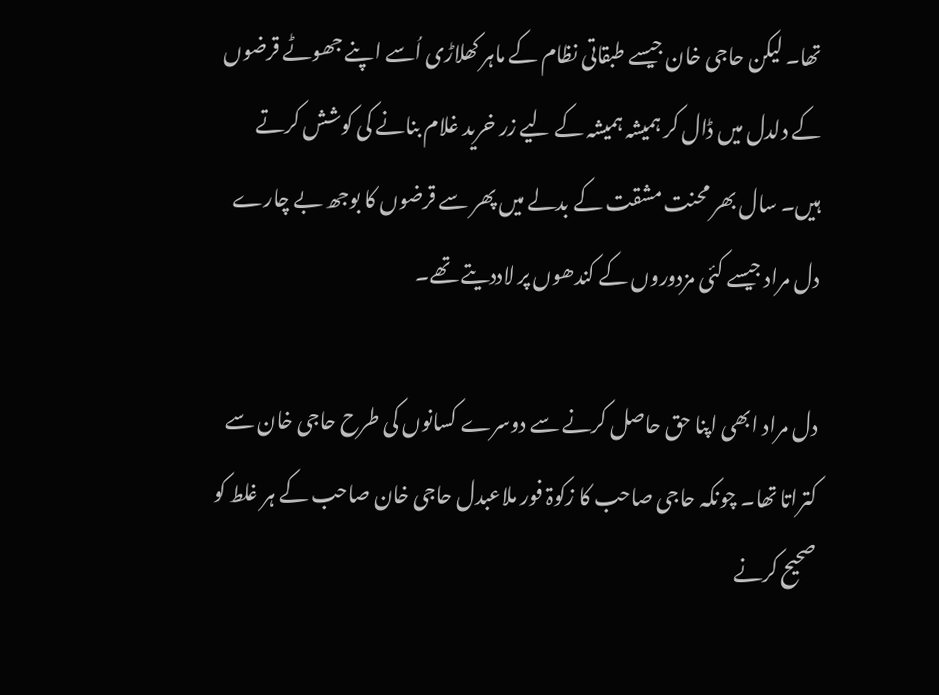تھا۔ لیکن حاجی خان جیسے طبقاتی نظام کے ماہر کھلاڑی اُسے اپنے جھوٹے قرضوں کے دلدل میں ڈال کر ہمیشہ ہمیشہ کے لیے زر خرید غلام بنانے کی کوشش کرتے ہیں۔ سال بھر محنت مشقت کے بدلے میں پھر سے قرضوں کا بوجھ بے چارے دل مراد جیسے کئی مزدوروں کے کندھوں پر لاددیتے تھے۔

دل مراد ابھی اپنا حق حاصل کرنے سے دوسرے کسانوں کی طرح حاجی خان سے کتراتا تھا۔ چونکہ حاجی صاحب کا زکوۃ فور ملاعبدل حاجی خان صاحب کے ہر غلط کو صحیح کرنے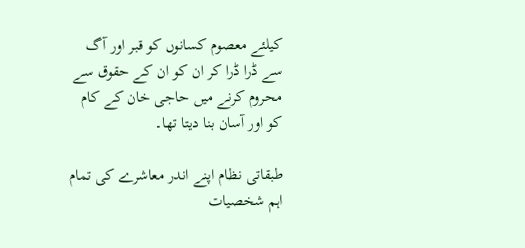کیلئے معصوم کسانوں کو قبر اور آگ سے ڈرا ڈرا کر ان کو ان کے حقوق سے محروم کرنے میں حاجی خان کے کام کو اور آسان بنا دیتا تھا۔

طبقاتی نظام اپنے اندر معاشرے کی تمام اہم شخصیات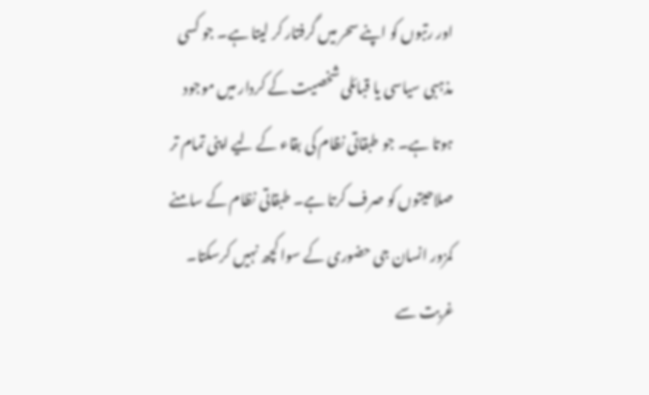اور رتبوں کو اپنے سحر میں گرفتار کر لیتا ہے۔ جو کسی مذہبی سیاسی یا قبائلی شخصیت کے کردار میں موجود ہوتا ہے۔ جو طبقاتی نظام کی بقاء کے لیے اپنی تمام تر صلاحیتوں کو صرف کرتا ہے۔ طبقاتی نظام کے سامنے کمزور انسان جی حضوری کے سوا کچھ نہیں کرسکتا۔ غربت سے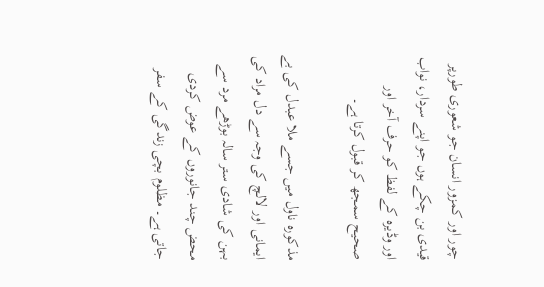چور اور کمزور انسان جو شعوری طورپر قیدی بن چکے ہوں جو اپنے سردار، نواب اور وڈیرہ کے لفظ کو حرف آخر اور صحیح سمجھ کر قبول کرتا ہے۔

مذکورہ ناول میں جسے ملا عبدل کی بے ایمانی اور لالچ کی وجہ سے دل مراد کی بہن کی شادی ستر سالہ بوڑھے مرد سے محض چند جانوروں کے عوض کردی جاتی ہے۔ مظلوم بچی زندگی کے سفر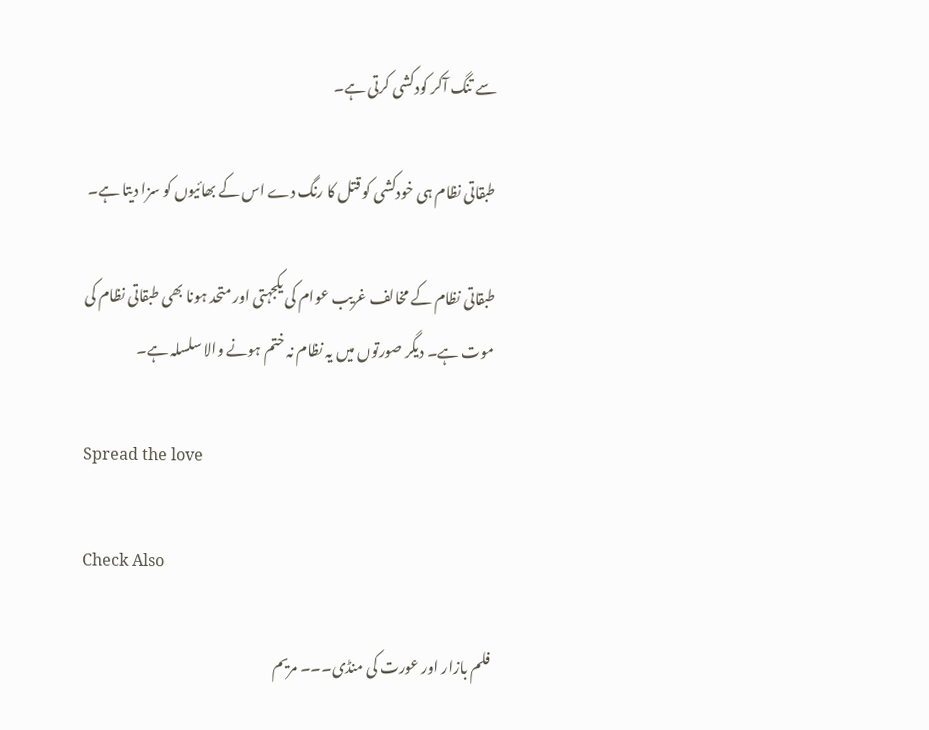سے تنگ آکر کودکشی کرتی ہے۔

طبقاتی نظام ہی خودکشی کو قتل کا رنگ دے اس کے بھائیوں کو سزا دیتا ہے۔

طبقاتی نظام کے مخالف غریب عوام کی یکجہتی اور متحد ہونا بھی طبقاتی نظام کی موت ہے۔ دیگر صورتوں میں یہ نظام نہ ختم ہونے والا سلسلہ ہے۔

Spread the love

Check Also

فلم بازار اور عورت کی منڈی۔۔۔ مریم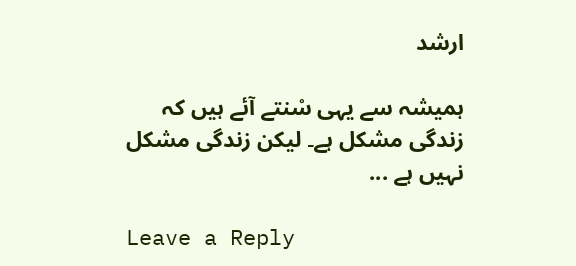ارشد

ہمیشہ سے یہی سْنتے آئے ہیں کہ زندگی مشکل ہے۔ لیکن زندگی مشکل نہیں ہے ...

Leave a Reply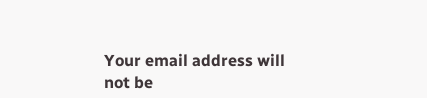Your email address will not be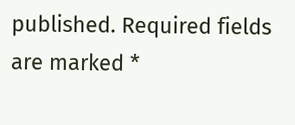published. Required fields are marked *